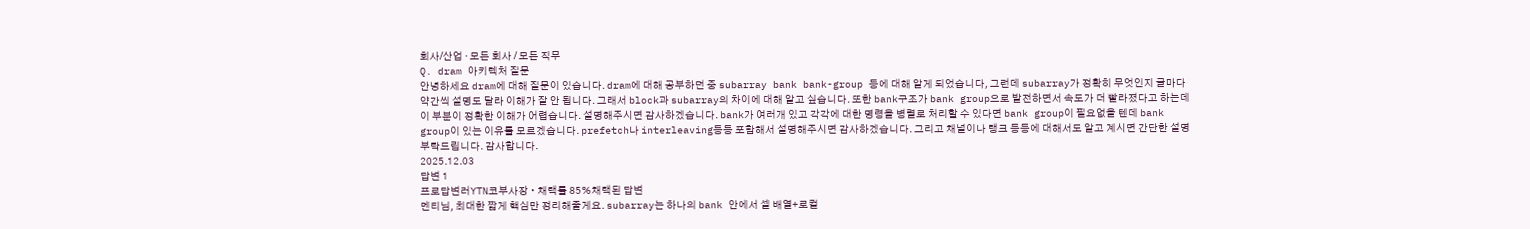회사/산업 · 모든 회사 / 모든 직무
Q. dram 아키텍처 질문
안녕하세요 dram에 대해 질문이 있습니다. dram에 대해 공부하던 중 subarray bank bank-group 등에 대해 알게 되었습니다, 그런데 subarray가 정확히 무엇인지 글마다 약간씩 설명도 달라 이해가 잘 안 됩니다. 그래서 block과 subarray의 차이에 대해 알고 싶습니다. 또한 bank구조가 bank group으로 발전하면서 속도가 더 빨라졌다고 하는데 이 부분이 정확한 이해가 어렵습니다. 설명해주시면 감사하겠습니다. bank가 여러개 있고 각각에 대한 명령을 병렬로 처리할 수 있다면 bank group이 필요없을 텐데 bank group이 있는 이유를 모르겠습니다. prefetch나 interleaving등등 포함해서 설명해주시면 감사하겠습니다. 그리고 채널이나 랭크 등등에 대해서도 알고 계시면 간단한 설명 부탁드립니다. 감사합니다.
2025.12.03
답변 1
프로답변러YTN코부사장 ∙ 채택률 85%채택된 답변
멘티님, 최대한 짧게 핵심만 정리해줄게요. subarray는 하나의 bank 안에서 셀 배열+로컬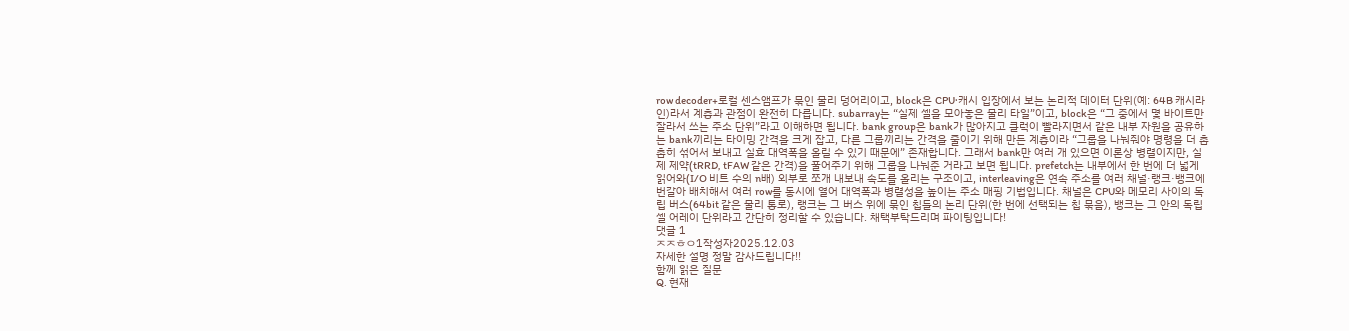row decoder+로컬 센스앰프가 묶인 물리 덩어리이고, block은 CPU·캐시 입장에서 보는 논리적 데이터 단위(예: 64B 캐시라인)라서 계층과 관점이 완전히 다릅니다. subarray는 “실제 셀을 모아놓은 물리 타일”이고, block은 “그 중에서 몇 바이트만 잘라서 쓰는 주소 단위”라고 이해하면 됩니다. bank group은 bank가 많아지고 클럭이 빨라지면서 같은 내부 자원을 공유하는 bank끼리는 타이밍 간격을 크게 잡고, 다른 그룹끼리는 간격을 줄이기 위해 만든 계층이라 “그룹을 나눠줘야 명령을 더 촘촘히 섞어서 보내고 실효 대역폭을 올릴 수 있기 때문에” 존재합니다. 그래서 bank만 여러 개 있으면 이론상 병렬이지만, 실제 제약(tRRD, tFAW 같은 간격)을 풀어주기 위해 그룹을 나눠준 거라고 보면 됩니다. prefetch는 내부에서 한 번에 더 넓게 읽어와(I/O 비트 수의 n배) 외부로 쪼개 내보내 속도를 올리는 구조이고, interleaving은 연속 주소를 여러 채널·랭크·뱅크에 번갈아 배치해서 여러 row를 동시에 열어 대역폭과 병렬성을 높이는 주소 매핑 기법입니다. 채널은 CPU와 메모리 사이의 독립 버스(64bit 같은 물리 통로), 랭크는 그 버스 위에 묶인 칩들의 논리 단위(한 번에 선택되는 칩 묶음), 뱅크는 그 안의 독립 셀 어레이 단위라고 간단히 정리할 수 있습니다. 채택부탁드리며 파이팅입니다!
댓글 1
ㅈㅈㅎㅇ1작성자2025.12.03
자세한 설명 정말 감사드립니다!!
함께 읽은 질문
Q. 현재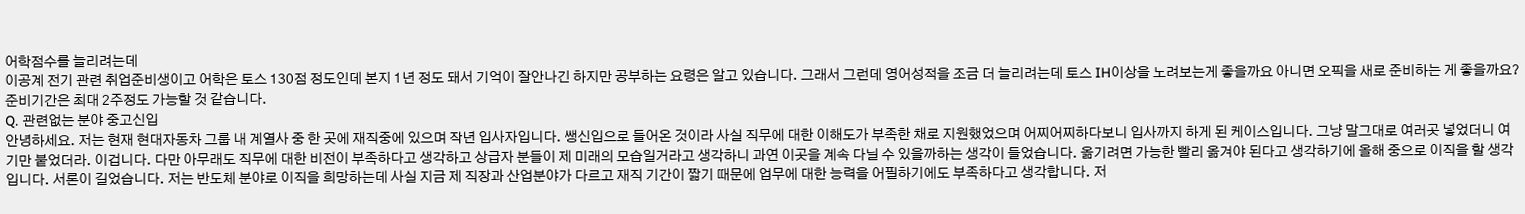어학점수를 늘리려는데
이공계 전기 관련 취업준비생이고 어학은 토스 130점 정도인데 본지 1년 정도 돼서 기억이 잘안나긴 하지만 공부하는 요령은 알고 있습니다. 그래서 그런데 영어성적을 조금 더 늘리려는데 토스 IH이상을 노려보는게 좋을까요 아니면 오픽을 새로 준비하는 게 좋을까요? 준비기간은 최대 2주정도 가능할 것 같습니다.
Q. 관련없는 분야 중고신입
안녕하세요. 저는 현재 현대자동차 그룹 내 계열사 중 한 곳에 재직중에 있으며 작년 입사자입니다. 쌩신입으로 들어온 것이라 사실 직무에 대한 이해도가 부족한 채로 지원했었으며 어찌어찌하다보니 입사까지 하게 된 케이스입니다. 그냥 말그대로 여러곳 넣었더니 여기만 붙었더라. 이겁니다. 다만 아무래도 직무에 대한 비전이 부족하다고 생각하고 상급자 분들이 제 미래의 모습일거라고 생각하니 과연 이곳을 계속 다닐 수 있을까하는 생각이 들었습니다. 옮기려면 가능한 빨리 옮겨야 된다고 생각하기에 올해 중으로 이직을 할 생각입니다. 서론이 길었습니다. 저는 반도체 분야로 이직을 희망하는데 사실 지금 제 직장과 산업분야가 다르고 재직 기간이 짧기 때문에 업무에 대한 능력을 어필하기에도 부족하다고 생각합니다. 저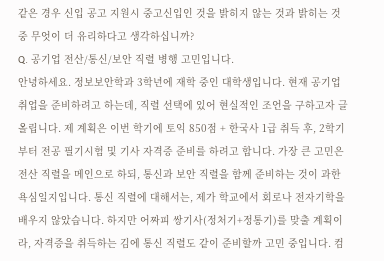같은 경우 신입 공고 지원시 중고신입인 것을 밝히지 않는 것과 밝히는 것 중 무엇이 더 유리하다고 생각하십니까?
Q. 공기업 전산/통신/보안 직렬 병행 고민입니다.
안녕하세요. 정보보안학과 3학년에 재학 중인 대학생입니다. 현재 공기업 취업을 준비하려고 하는데, 직렬 선택에 있어 현실적인 조언을 구하고자 글 올립니다. 제 계획은 이번 학기에 토익 850점 + 한국사 1급 취득 후, 2학기부터 전공 필기시험 및 기사 자격증 준비를 하려고 합니다. 가장 큰 고민은 전산 직렬을 메인으로 하되, 통신과 보안 직렬을 함께 준비하는 것이 과한 욕심일지입니다. 통신 직렬에 대해서는, 제가 학교에서 회로나 전자기학을 배우지 않았습니다. 하지만 어짜피 쌍기사(정처기+정통기)를 맞출 계획이라, 자격증을 취득하는 김에 통신 직렬도 같이 준비할까 고민 중입니다. 컴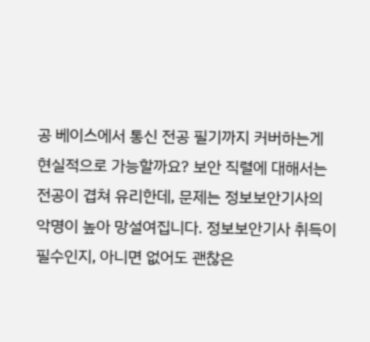공 베이스에서 통신 전공 필기까지 커버하는게 현실적으로 가능할까요? 보안 직렬에 대해서는 전공이 겹쳐 유리한데, 문제는 정보보안기사의 악명이 높아 망설여집니다. 정보보안기사 취득이 필수인지, 아니면 없어도 괜찮은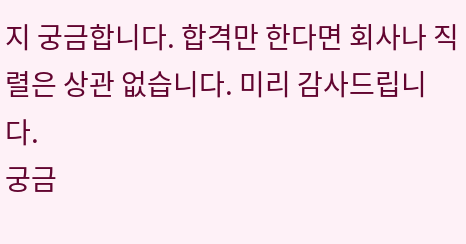지 궁금합니다. 합격만 한다면 회사나 직렬은 상관 없습니다. 미리 감사드립니다.
궁금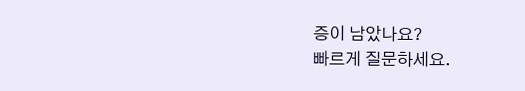증이 남았나요?
빠르게 질문하세요.